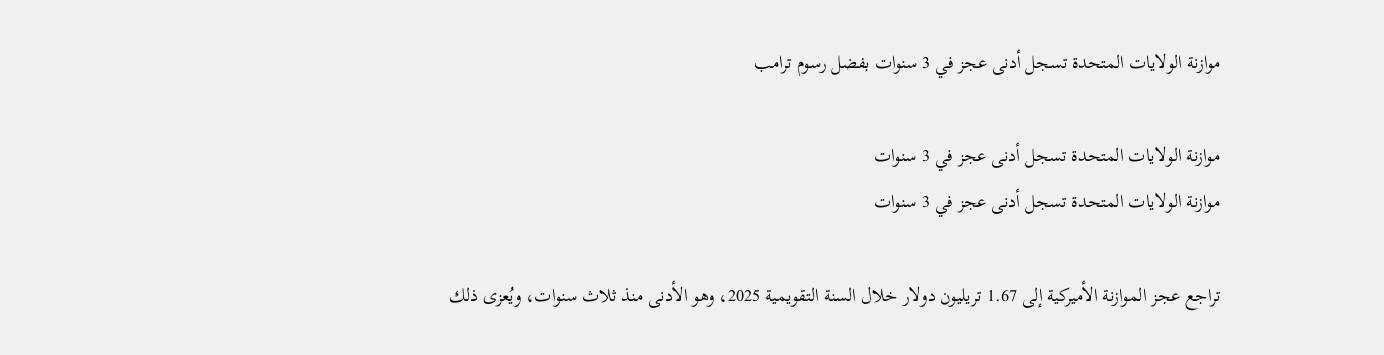موازنة الولايات المتحدة تسجل أدنى عجز في 3 سنوات بفضل رسوم ترامب

موازنة الولايات المتحدة تسجل أدنى عجز في 3 سنوات
موازنة الولايات المتحدة تسجل أدنى عجز في 3 سنوات

تراجع عجز الموازنة الأميركية إلى 1.67 تريليون دولار خلال السنة التقويمية 2025، وهو الأدنى منذ ثلاث سنوات، ويُعزى ذلك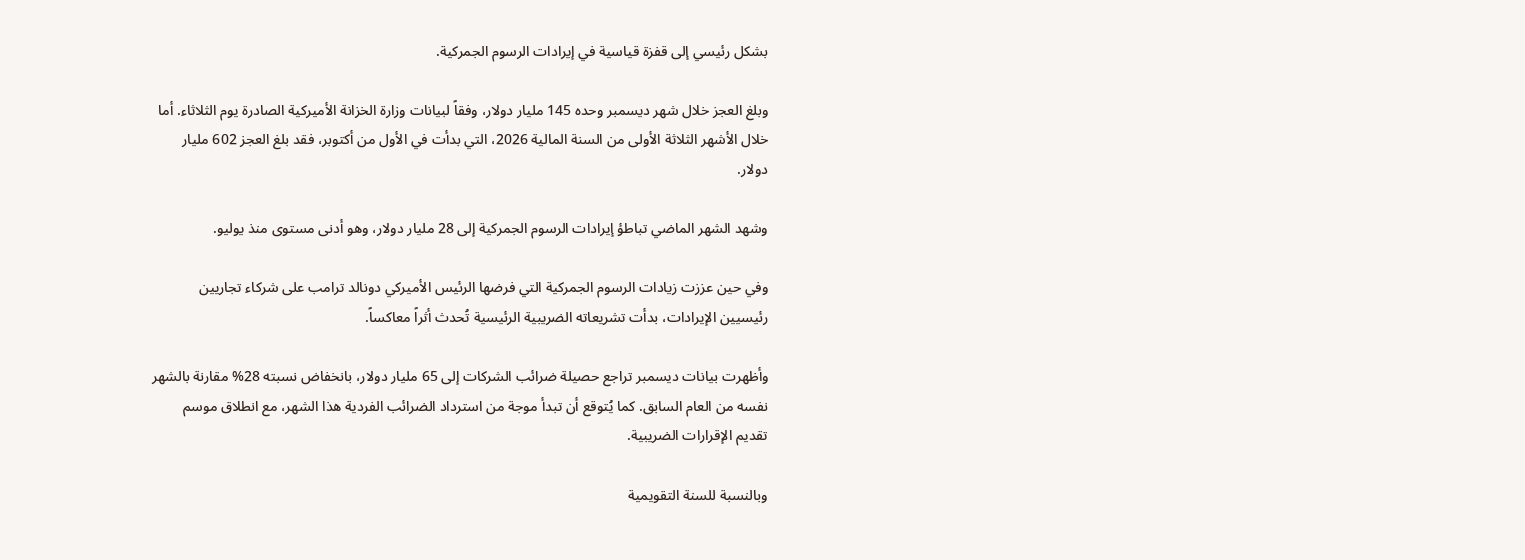بشكل رئيسي إلى قفزة قياسية في إيرادات الرسوم الجمركية.

وبلغ العجز خلال شهر ديسمبر وحده 145 مليار دولار، وفقاً لبيانات وزارة الخزانة الأميركية الصادرة يوم الثلاثاء. أما خلال الأشهر الثلاثة الأولى من السنة المالية 2026، التي بدأت في الأول من أكتوبر، فقد بلغ العجز 602 مليار دولار.

وشهد الشهر الماضي تباطؤ إيرادات الرسوم الجمركية إلى 28 مليار دولار، وهو أدنى مستوى منذ يوليو.

وفي حين عززت زيادات الرسوم الجمركية التي فرضها الرئيس الأميركي دونالد ترامب على شركاء تجاريين رئيسيين الإيرادات، بدأت تشريعاته الضريبية الرئيسية تُحدث أثراً معاكساً.

وأظهرت بيانات ديسمبر تراجع حصيلة ضرائب الشركات إلى 65 مليار دولار، بانخفاض نسبته 28% مقارنة بالشهر نفسه من العام السابق. كما يُتوقع أن تبدأ موجة من استرداد الضرائب الفردية هذا الشهر، مع انطلاق موسم تقديم الإقرارات الضريبية.

وبالنسبة للسنة التقويمية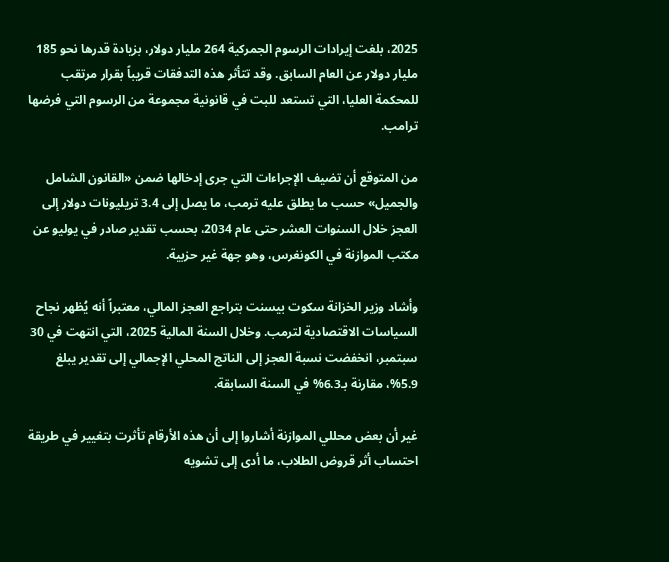2025، بلغت إيرادات الرسوم الجمركية 264 مليار دولار، بزيادة قدرها نحو 185 مليار دولار عن العام السابق. وقد تتأثر هذه التدفقات قريباً بقرار مرتقب للمحكمة العليا، التي تستعد للبت في قانونية مجموعة من الرسوم التي فرضها ترامب.

من المتوقع أن تضيف الإجراءات التي جرى إدخالها ضمن «القانون الشامل والجميل» حسب ما يطلق عليه ترمب، ما يصل إلى 3.4 تريليونات دولار إلى العجز خلال السنوات العشر حتى عام 2034، بحسب تقدير صادر في يوليو عن مكتب الموازنة في الكونغرس، وهو جهة غير حزبية.

وأشاد وزير الخزانة سكوت بيسنت بتراجع العجز المالي، معتبراً أنه يُظهر نجاح السياسات الاقتصادية لترمب. وخلال السنة المالية 2025، التي انتهت في 30 سبتمبر، انخفضت نسبة العجز إلى الناتج المحلي الإجمالي إلى تقدير يبلغ 5.9%، مقارنة بـ6.3% في السنة السابقة.

غير أن بعض محللي الموازنة أشاروا إلى أن هذه الأرقام تأثرت بتغيير في طريقة احتساب أثر قروض الطلاب، ما أدى إلى تشويه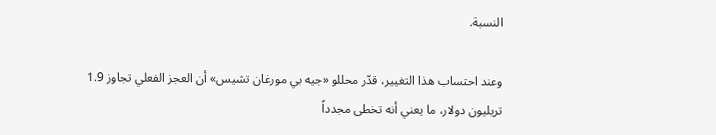النسبة.

وعند احتساب هذا التغيير، قدّر محللو «جيه بي مورغان تشيس» أن العجز الفعلي تجاوز 1.9 تريليون دولار، ما يعني أنه تخطى مجدداً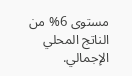مستوى 6% من الناتج المحلي الإجمالي.